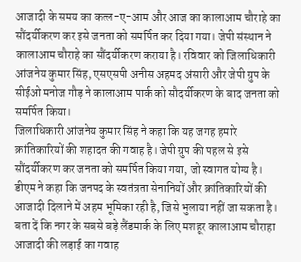आजादी के समय का कत्ल-ए-आम और आज का कालाआम चौराहे का सौंदर्यीकरण कर इसे जनता को समर्पित कर दिया गया। जेपी संस्थान ने कालाआम चौराहे का सौंदर्यीकरण कराया है। रविवार को जिलाधिकारी आंजनेय कुमार सिंह, एसएसपी अनीस अहमद अंसारी और जेपी ग्रुप के सीईओ मनोज गौड़ ने कालाआम पार्क को सौदर्यीकरण के बाद जनता को समर्पित किया।
जिलाधिकारी आंजनेय कुमार सिंह ने कहा कि यह जगह हमारे क्रांतिकारियों की शहादत की गवाह है। जेपी ग्रुप की पहल से इसे सौंदर्यीकरण कर जनता को समर्पित किया गया, जो स्वागत योग्य है। डीएम ने कहा कि जनपद के स्वतंत्रता सेनानियों और क्रांतिकारियों की आजादी दिलाने में अहम भूमिका रही है, जिसे भुलाया नहीं जा सकता है।
बता दें कि नगर के सबसे बड़े लैंडमार्क के लिए मशहूर कालाआम चौराहा आजादी की लड़ाई का गवाह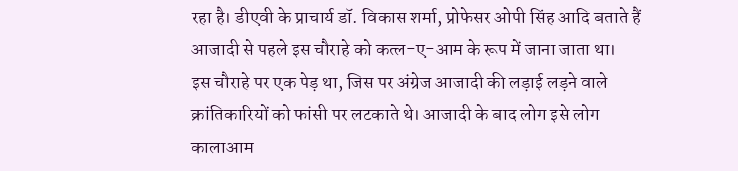रहा है। डीएवी के प्राचार्य डॉ. विकास शर्मा, प्रोफेसर ओपी सिंह आदि बताते हैं आजादी से पहले इस चौराहे को कत्ल-ए-आम के रूप में जाना जाता था।
इस चौराहे पर एक पेड़ था, जिस पर अंग्रेज आजादी की लड़ाई लड़ने वाले क्रांतिकारियों को फांसी पर लटकाते थे। आजादी के बाद लोग इसे लोग कालाआम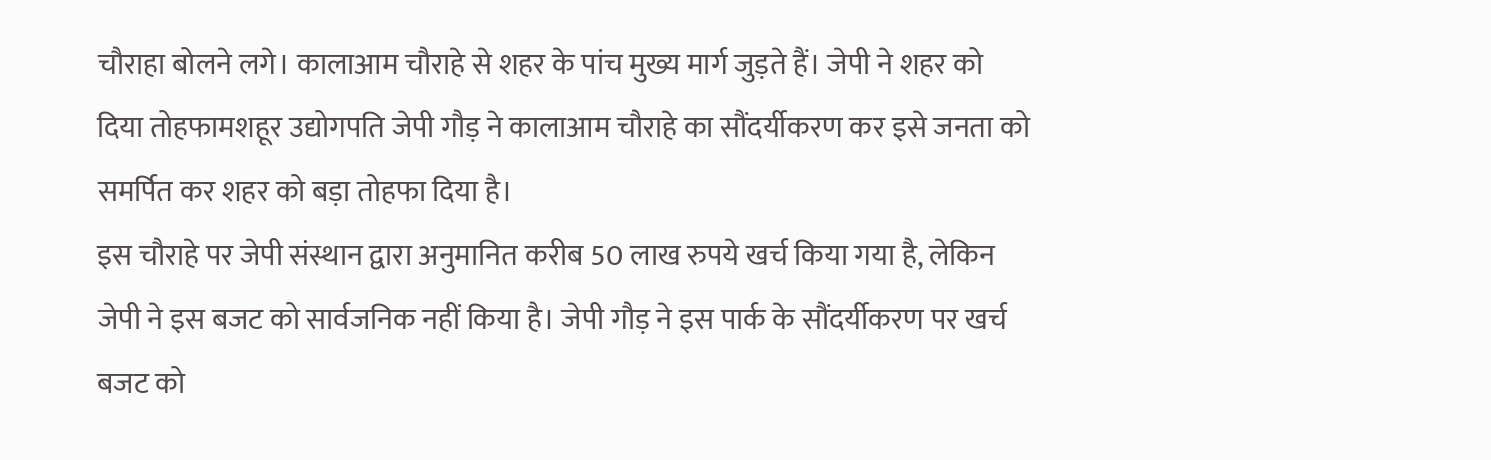चौराहा बोलने लगे। कालाआम चौराहे से शहर के पांच मुख्य मार्ग जुड़ते हैं। जेपी ने शहर को दिया तोहफामशहूर उद्योगपति जेपी गौड़ ने कालाआम चौराहे का सौंदर्यीकरण कर इसे जनता को समर्पित कर शहर को बड़ा तोहफा दिया है।
इस चौराहे पर जेपी संस्थान द्वारा अनुमानित करीब 50 लाख रुपये खर्च किया गया है, लेकिन जेपी ने इस बजट को सार्वजनिक नहीं किया है। जेपी गौड़ ने इस पार्क के सौंदर्यीकरण पर खर्च बजट को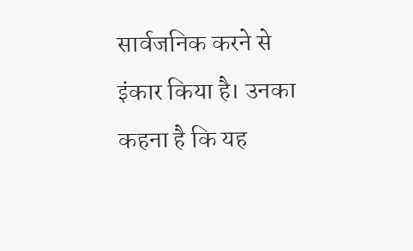सार्वजनिक करने से इंकार किया है। उनका कहना है कि यह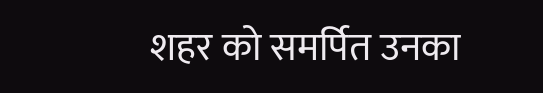शहर को समर्पित उनका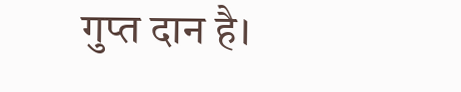गुप्त दान है।